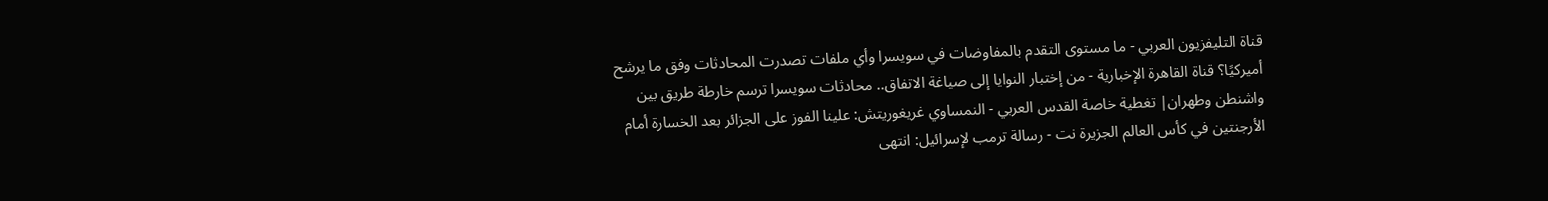قناة التليفزيون العربي - ما مستوى التقدم بالمفاوضات في سويسرا وأي ملفات تصدرت المحادثات وفق ما يرشح أميركيًا؟ قناة القاهرة الإخبارية - من إختبار النوايا إلى صياغة الاتفاق.. محادثات سويسرا ترسم خارطة طريق بين واشنطن وطهران| تغطية خاصة القدس العربي - النمساوي غريغوريتش: علينا الفوز على الجزائر بعد الخسارة أمام الأرجنتين في كأس العالم الجزيرة نت - رسالة ترمب لإسرائيل: انتهى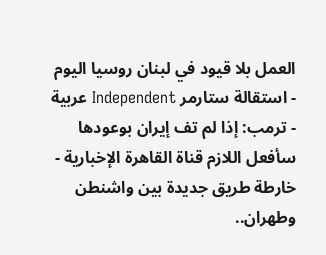العمل بلا قيود في لبنان روسيا اليوم - استقالة ستارمر Independent عربية - ترمب: إذا لم تف إيران بوعودها سأفعل اللازم قناة القاهرة الإخبارية - خارطة طريق جديدة بين واشنطن وطهران..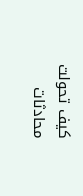كيف تحولت محادثات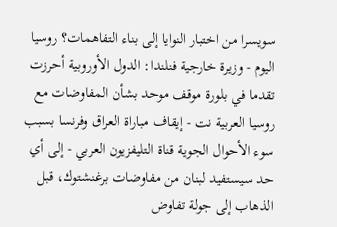سويسرا من اختبار النوايا إلى بناء التفاهمات؟ روسيا اليوم - وزيرة خارجية فنلندا: الدول الأوروبية أحرزت تقدما في بلورة موقف موحد بشأن المفاوضات مع روسيا العربية نت - إيقاف مباراة العراق وفرنسا بسبب سوء الأحوال الجوية قناة التليفزيون العربي - إلى أي حد سيستفيد لبنان من مفاوضات برغنشتوك، قبل الذهاب إلى جولة تفاوض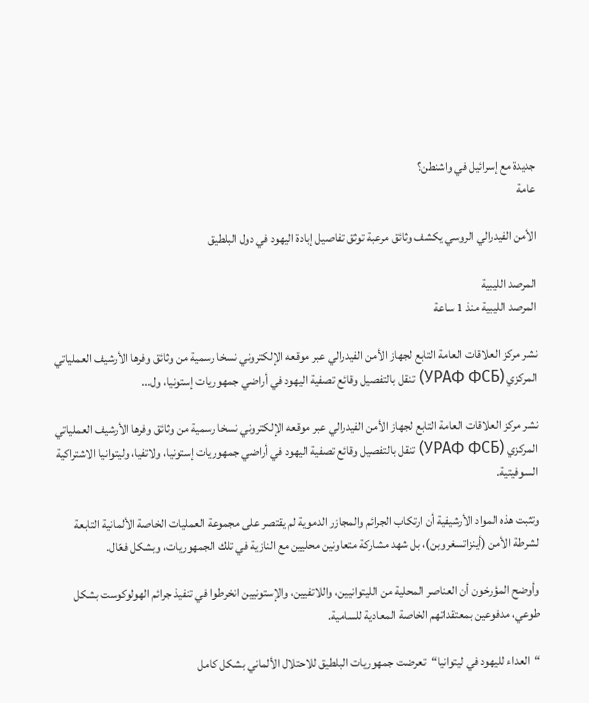جديدة مع إسرائيل في واشنطن؟
عامة

الأمن الفيدرالي الروسي يكشف وثائق مرعبة توثق تفاصيل إبادة اليهود في دول البلطيق

المرصد الليبية
المرصد الليبية منذ 1 ساعة

نشر مركز العلاقات العامة التابع لجهاز الأمن الفيدرالي عبر موقعه الإلكتروني نسخا رسمية من وثائق وفرها الأرشيف العملياتي المركزي (УРАФ ФСБ) تنقل بالتفصيل وقائع تصفية اليهود في أراضي جمهوريات إستونيا، ول...

نشر مركز العلاقات العامة التابع لجهاز الأمن الفيدرالي عبر موقعه الإلكتروني نسخا رسمية من وثائق وفرها الأرشيف العملياتي المركزي (УРАФ ФСБ) تنقل بالتفصيل وقائع تصفية اليهود في أراضي جمهوريات إستونيا، ولاتفيا، وليتوانيا الاشتراكية السوفيتية.

وتثبت هذه المواد الأرشيفية أن ارتكاب الجرائم والمجازر الدموية لم يقتصر على مجموعة العمليات الخاصة الألمانية التابعة لشرطة الأمن (أينزاتسغروبن)، بل شهد مشاركة متعاونين محليين مع النازية في تلك الجمهوريات، وبشكل فعّال.

وأوضح المؤرخون أن العناصر المحلية من الليتوانيين، واللاتفيين، والإستونيين انخرطوا في تنفيذ جرائم الهولوكوست بشكل طوعي، مدفوعين بمعتقداتهم الخاصة المعادية للسامية.

“العداء لليهود في ليتوانيا“تعرضت جمهوريات البلطيق للاحتلال الألماني بشكل كامل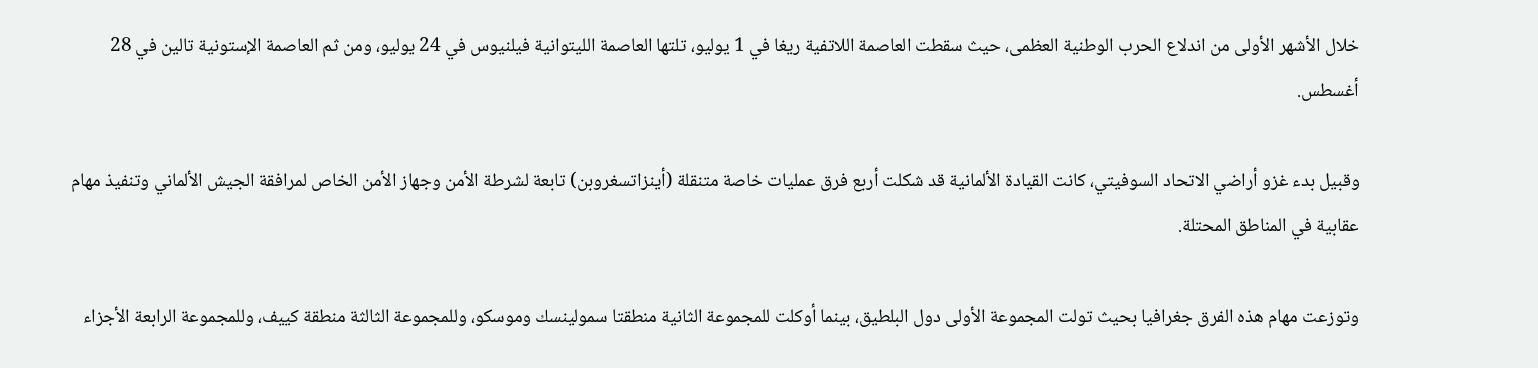خلال الأشهر الأولى من اندلاع الحرب الوطنية العظمى، حيث سقطت العاصمة اللاتفية ريغا في 1 يوليو، تلتها العاصمة الليتوانية فيلنيوس في 24 يوليو، ومن ثم العاصمة الإستونية تالين في 28 أغسطس.

وقبيل بدء غزو أراضي الاتحاد السوفيتي، كانت القيادة الألمانية قد شكلت أربع فرق عمليات خاصة متنقلة (أينزاتسغروبن) تابعة لشرطة الأمن وجهاز الأمن الخاص لمرافقة الجيش الألماني وتنفيذ مهام عقابية في المناطق المحتلة.

وتوزعت مهام هذه الفرق جغرافيا بحيث تولت المجموعة الأولى دول البلطيق، بينما أوكلت للمجموعة الثانية منطقتا سمولينسك وموسكو، وللمجموعة الثالثة منطقة كييف، وللمجموعة الرابعة الأجزاء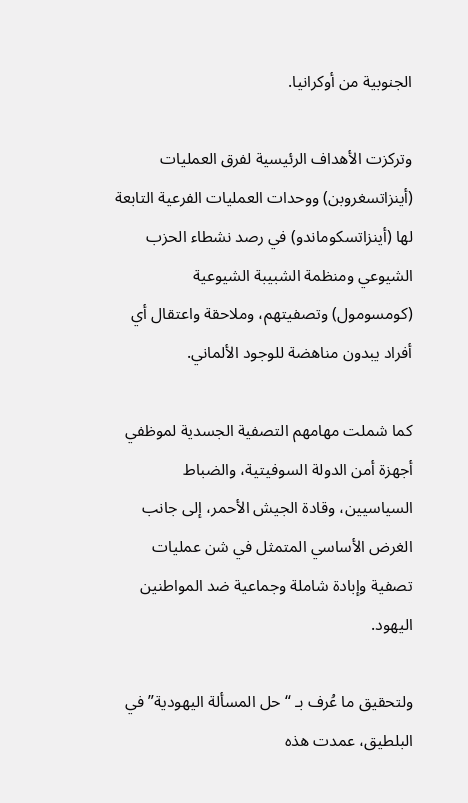الجنوبية من أوكرانيا.

وتركزت الأهداف الرئيسية لفرق العمليات (أينزاتسغروبن) ووحدات العمليات الفرعية التابعة لها (أينزاتسكوماندو) في رصد نشطاء الحزب الشيوعي ومنظمة الشبيبة الشيوعية (كومسومول) وتصفيتهم، وملاحقة واعتقال أي أفراد يبدون مناهضة للوجود الألماني.

كما شملت مهامهم التصفية الجسدية لموظفي أجهزة أمن الدولة السوفيتية، والضباط السياسيين، وقادة الجيش الأحمر، إلى جانب الغرض الأساسي المتمثل في شن عمليات تصفية وإبادة شاملة وجماعية ضد المواطنين اليهود.

ولتحقيق ما عُرف بـ “حل المسألة اليهودية” في البلطيق، عمدت هذه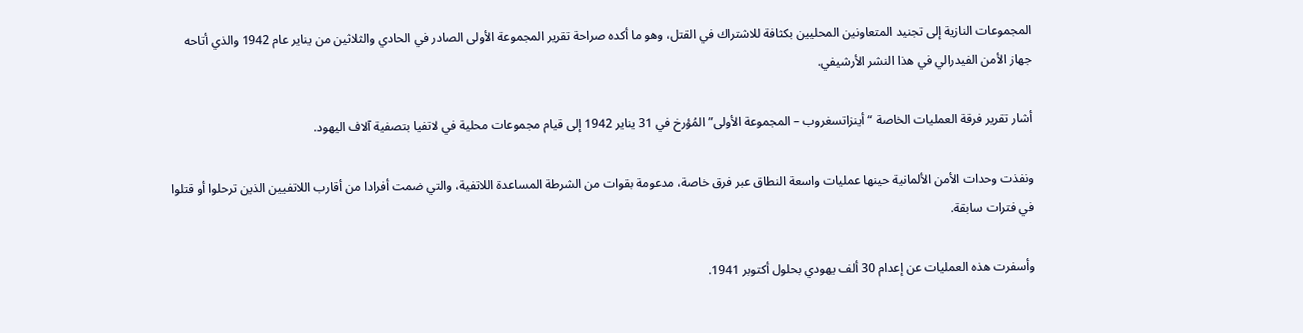المجموعات النازية إلى تجنيد المتعاونين المحليين بكثافة للاشتراك في القتل، وهو ما أكده صراحة تقرير المجموعة الأولى الصادر في الحادي والثلاثين من يناير عام 1942 والذي أتاحه جهاز الأمن الفيدرالي في هذا النشر الأرشيفي.

أشار تقرير فرقة العمليات الخاصة “أينزاتسغروب – المجموعة الأولى” المُؤرخ في 31 يناير 1942 إلى قيام مجموعات محلية في لاتفيا بتصفية آلاف اليهود.

ونفذت وحدات الأمن الألمانية حينها عمليات واسعة النطاق عبر فرق خاصة، مدعومة بقوات من الشرطة المساعدة اللاتفية، والتي ضمت أفرادا من أقارب اللاتفيين الذين ترحلوا أو قتلوا في فترات سابقة.

وأسفرت هذه العمليات عن إعدام 30 ألف يهودي بحلول أكتوبر 1941.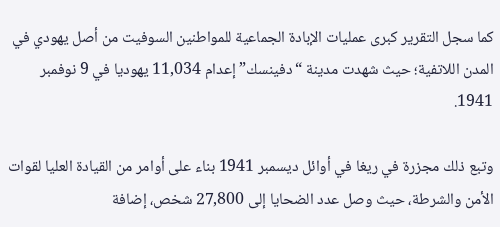كما سجل التقرير كبرى عمليات الإبادة الجماعية للمواطنين السوفيت من أصل يهودي في المدن اللاتفية؛ حيث شهدت مدينة “دفينسك” إعدام 11,034 يهوديا في 9 نوفمبر 1941.

وتبع ذلك مجزرة في ريغا في أوائل ديسمبر 1941 بناء على أوامر من القيادة العليا لقوات الأمن والشرطة، حيث وصل عدد الضحايا إلى 27,800 شخص، إضافة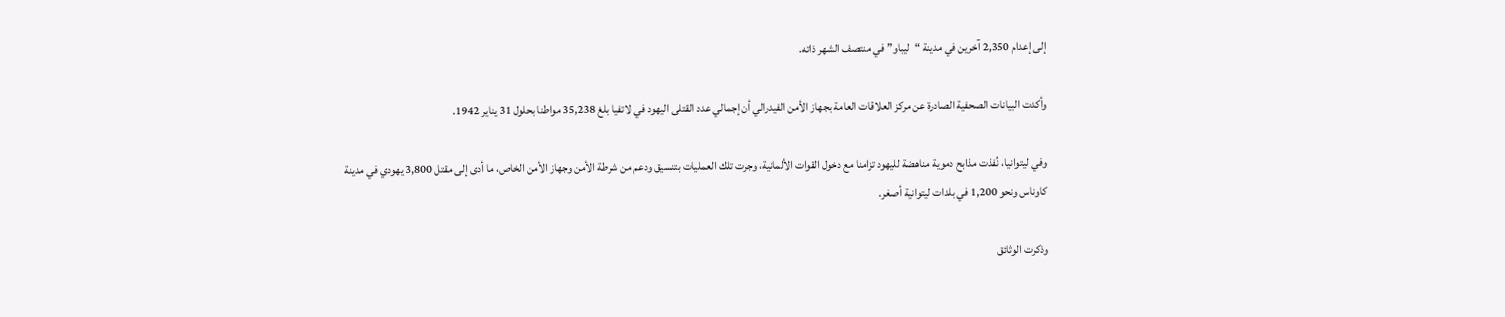إلى إعدام 2,350 آخرين في مدينة “ليباو” في منتصف الشهر ذاته.

وأكدت البيانات الصحفية الصادرة عن مركز العلاقات العامة بجهاز الأمن الفيدرالي أن إجمالي عدد القتلى اليهود في لاتفيا بلغ 35,238 مواطنا بحلول 31 يناير 1942.

وفي ليتوانيا، نُفذت مذابح دموية مناهضة لليهود تزامنا مع دخول القوات الألمانية، وجرت تلك العمليات بتنسيق ودعم من شرطة الأمن وجهاز الأمن الخاص، ما أدى إلى مقتل 3,800 يهودي في مدينة كاوناس ونحو 1,200 في بلدات ليتوانية أصغر.

وذكرت الوثائق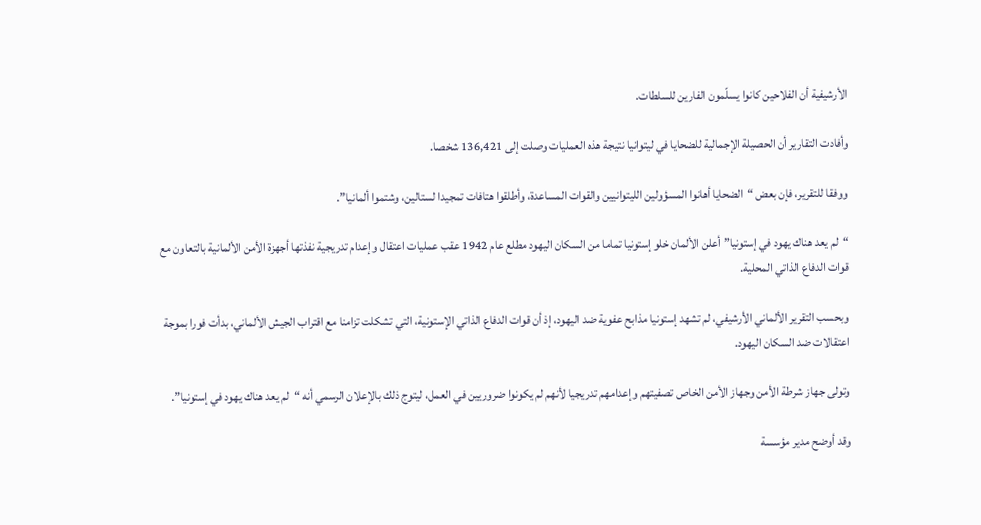الأرشيفية أن الفلاحين كانوا يسلّمون الفارين للسلطات.

وأفادت التقارير أن الحصيلة الإجمالية للضحايا في ليتوانيا نتيجة هذه العمليات وصلت إلى 136,421 شخصا.

ووفقا للتقرير، فإن بعض “الضحايا أهانوا المسؤولين الليتوانيين والقوات المساعدة، وأطلقوا هتافات تمجيدا لستالين، وشتموا ألمانيا”.

“لم يعد هناك يهود في إستونيا”أعلن الألمان خلو إستونيا تماما من السكان اليهود مطلع عام 1942 عقب عمليات اعتقال وإعدام تدريجية نفذتها أجهزة الأمن الألمانية بالتعاون مع قوات الدفاع الذاتي المحلية.

وبحسب التقرير الألماني الأرشيفي، لم تشهد إستونيا مذابح عفوية ضد اليهود، إذ أن قوات الدفاع الذاتي الإستونية، التي تشكلت تزامنا مع اقتراب الجيش الألماني، بدأت فورا بموجة اعتقالات ضد السكان اليهود.

وتولى جهاز شرطة الأمن وجهاز الأمن الخاص تصفيتهم وإعدامهم تدريجيا لأنهم لم يكونوا ضروريين في العمل، ليتوج ذلك بالإعلان الرسمي أنه “لم يعد هناك يهود في إستونيا”.

وقد أوضح مدير مؤسسة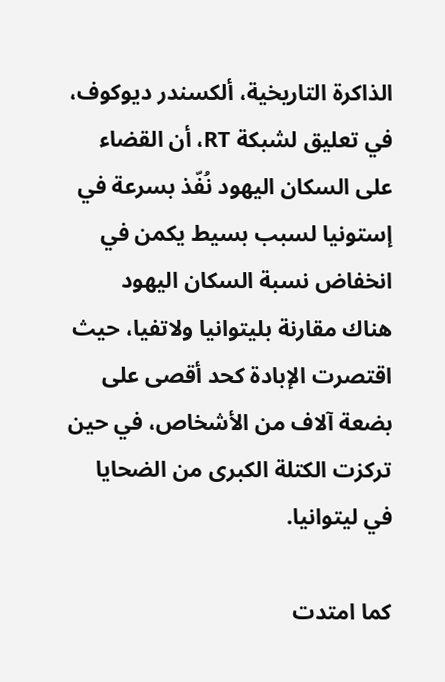الذاكرة التاريخية، ألكسندر ديوكوف، في تعليق لشبكة RT، أن القضاء على السكان اليهود نُفّذ بسرعة في إستونيا لسبب بسيط يكمن في انخفاض نسبة السكان اليهود هناك مقارنة بليتوانيا ولاتفيا، حيث اقتصرت الإبادة كحد أقصى على بضعة آلاف من الأشخاص، في حين تركزت الكتلة الكبرى من الضحايا في ليتوانيا.

كما امتدت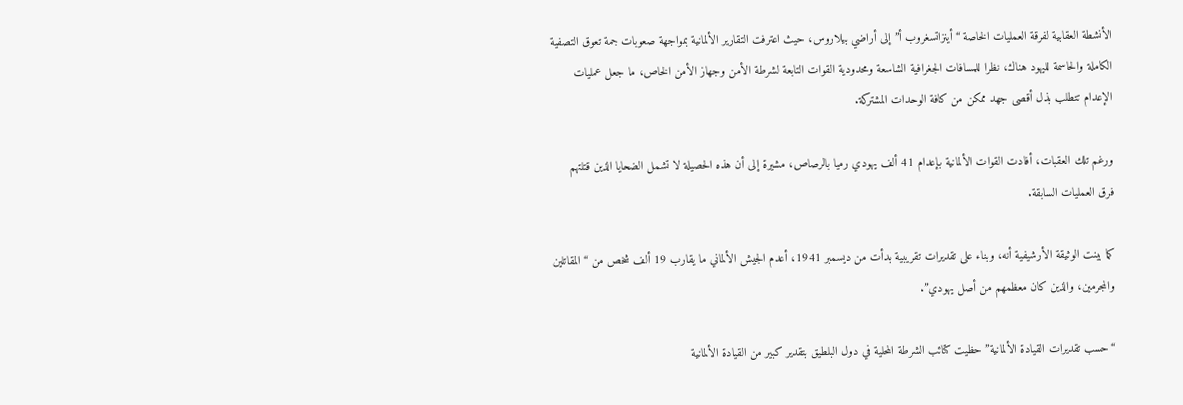الأنشطة العقابية لفرقة العمليات الخاصة “أينزاتسغروب أ” إلى أراضي بيلاروس، حيث اعترفت التقارير الألمانية بمواجهة صعوبات جمة تعوق التصفية الكاملة والحاسمة لليهود هناك، نظرا للمسافات الجغرافية الشاسعة ومحدودية القوات التابعة لشرطة الأمن وجهاز الأمن الخاص، ما جعل عمليات الإعدام تتطلب بذل أقصى جهد ممكن من كافة الوحدات المشتركة.

ورغم تلك العقبات، أفادت القوات الألمانية بإعدام 41 ألف يهودي رميا بالرصاص، مشيرة إلى أن هذه الحصيلة لا تشمل الضحايا الذين قتلتهم فرق العمليات السابقة.

كما بينت الوثيقة الأرشيفية أنه، وبناء على تقديرات تقريبية بدأت من ديسمبر 1941، أعدم الجيش الألماني ما يقارب 19 ألف شخص من “المقاتلين والمجرمين، والذين كان معظمهم من أصل يهودي”.

“حسب تقديرات القيادة الألمانية”حظيت كتائب الشرطة المحلية في دول البلطيق بتقدير كبير من القيادة الألمانية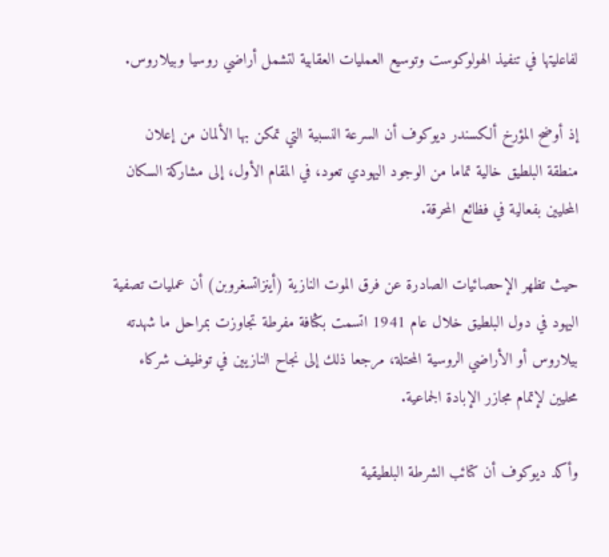لفاعليتها في تنفيذ الهولوكوست وتوسيع العمليات العقابية لتشمل أراضي روسيا وبيلاروس.

إذ أوضح المؤرخ ألكسندر ديوكوف أن السرعة النسبية التي تمكن بها الألمان من إعلان منطقة البلطيق خالية تماما من الوجود اليهودي تعود، في المقام الأول، إلى مشاركة السكان المحليين بفعالية في فظائع المحرقة.

حيث تظهر الإحصائيات الصادرة عن فرق الموت النازية (أينزاتسغروبن) أن عمليات تصفية اليهود في دول البلطيق خلال عام 1941 اتسمت بكثافة مفرطة تجاوزت بمراحل ما شهدته بيلاروس أو الأراضي الروسية المحتلة، مرجعا ذلك إلى نجاح النازيين في توظيف شركاء محليين لإتمام مجازر الإبادة الجماعية.

وأكد ديوكوف أن كتائب الشرطة البلطيقية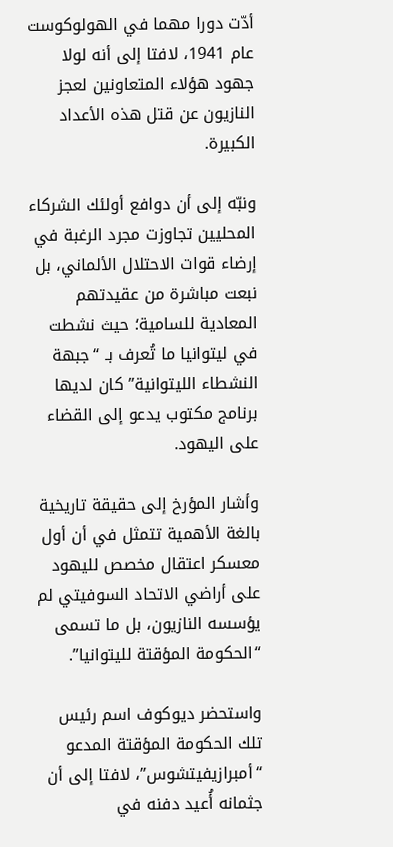أدّت دورا مهما في الهولوكوست عام 1941، لافتا إلى أنه لولا جهود هؤلاء المتعاونين لعجز النازيون عن قتل هذه الأعداد الكبيرة.

ونبّه إلى أن دوافع أولئك الشركاء المحليين تجاوزت مجرد الرغبة في إرضاء قوات الاحتلال الألماني، بل نبعت مباشرة من عقيدتهم المعادية للسامية؛ حيث نشطت في ليتوانيا ما تُعرف بـ “جبهة النشطاء الليتوانية” كان لديها برنامج مكتوب يدعو إلى القضاء على اليهود.

وأشار المؤرخ إلى حقيقة تاريخية بالغة الأهمية تتمثل في أن أول معسكر اعتقال مخصص لليهود على أراضي الاتحاد السوفيتي لم يؤسسه النازيون، بل ما تسمى “الحكومة المؤقتة لليتوانيا”.

واستحضر ديوكوف اسم رئيس تلك الحكومة المؤقتة المدعو “أمبرازيفيتشوس”، لافتا إلى أن جثمانه أُعيد دفنه في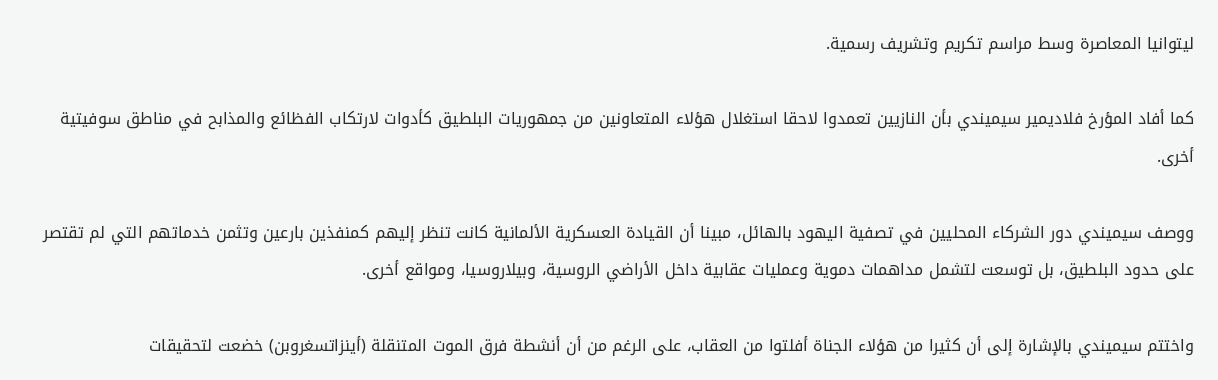ليتوانيا المعاصرة وسط مراسم تكريم وتشريف رسمية.

كما أفاد المؤرخ فلاديمير سيميندي بأن النازيين تعمدوا لاحقا استغلال هؤلاء المتعاونين من جمهوريات البلطيق كأدوات لارتكاب الفظائع والمذابح في مناطق سوفيتية أخرى.

ووصف سيميندي دور الشركاء المحليين في تصفية اليهود بالهائل، مبينا أن القيادة العسكرية الألمانية كانت تنظر إليهم كمنفذين بارعين وتثمن خدماتهم التي لم تقتصر على حدود البلطيق، بل توسعت لتشمل مداهمات دموية وعمليات عقابية داخل الأراضي الروسية، وبيلاروسيا، ومواقع أخرى.

واختتم سيميندي بالإشارة إلى أن كثيرا من هؤلاء الجناة أفلتوا من العقاب، على الرغم من أن أنشطة فرق الموت المتنقلة (أينزاتسغروبن) خضعت لتحقيقات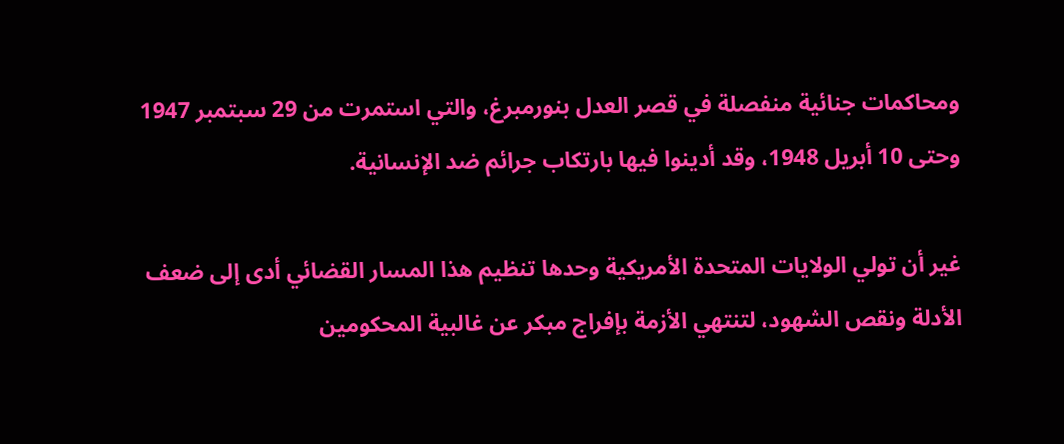ومحاكمات جنائية منفصلة في قصر العدل بنورمبرغ، والتي استمرت من 29 سبتمبر 1947 وحتى 10 أبريل 1948، وقد أدينوا فيها بارتكاب جرائم ضد الإنسانية.

غير أن تولي الولايات المتحدة الأمريكية وحدها تنظيم هذا المسار القضائي أدى إلى ضعف الأدلة ونقص الشهود، لتنتهي الأزمة بإفراج مبكر عن غالبية المحكومين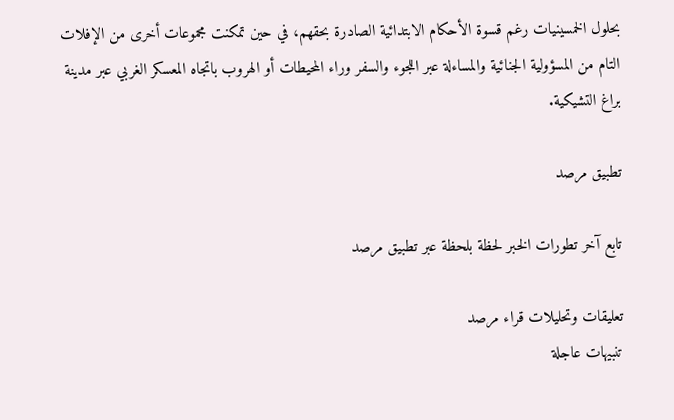بحلول الخمسينيات رغم قسوة الأحكام الابتدائية الصادرة بحقهم، في حين تمكنت مجموعات أخرى من الإفلات التام من المسؤولية الجنائية والمساءلة عبر اللجوء والسفر وراء المحيطات أو الهروب باتجاه المعسكر الغربي عبر مدينة براغ التشيكية.

تطبيق مرصد

تابع آخر تطورات الخبر لحظة بلحظة عبر تطبيق مرصد

تعليقات وتحليلات قراء مرصد
تنبيهات عاجلة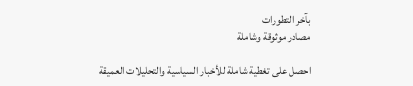بآخر التطورات
مصادر موثوقة وشاملة

احصل على تغطية شاملة للأخبار السياسية والتحليلات العميقة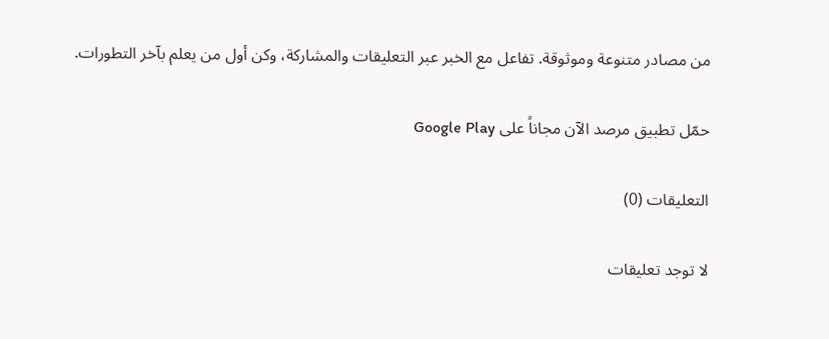من مصادر متنوعة وموثوقة. تفاعل مع الخبر عبر التعليقات والمشاركة، وكن أول من يعلم بآخر التطورات.

حمّل تطبيق مرصد الآن مجاناً على Google Play

التعليقات (0)

لا توجد تعليقات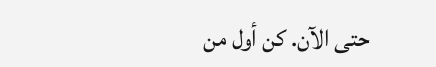حتى الآن. كن أول من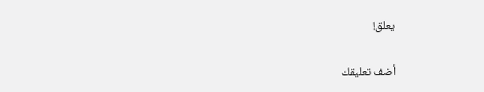يعلق!

أضف تعليقك